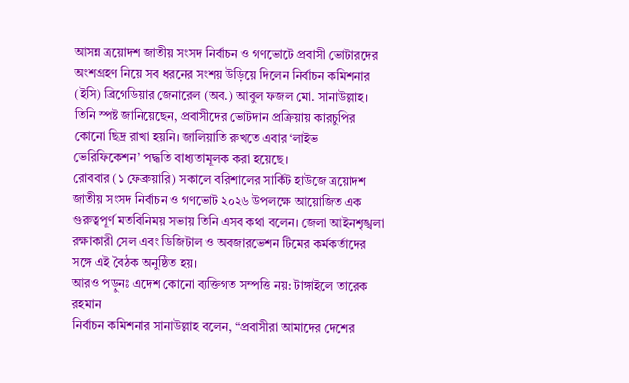আসন্ন ত্রয়োদশ জাতীয় সংসদ নির্বাচন ও গণভোটে প্রবাসী ভোটারদের অংশগ্রহণ নিয়ে সব ধরনের সংশয় উড়িয়ে দিলেন নির্বাচন কমিশনার (ইসি) ব্রিগেডিয়ার জেনারেল (অব.) আবুল ফজল মো. সানাউল্লাহ। তিনি স্পষ্ট জানিয়েছেন, প্রবাসীদের ভোটদান প্রক্রিয়ায় কারচুপির কোনো ছিদ্র রাখা হয়নি। জালিয়াতি রুখতে এবার ‘লাইভ ভেরিফিকেশন’ পদ্ধতি বাধ্যতামূলক করা হয়েছে।
রোববার (১ ফেব্রুয়ারি) সকালে বরিশালের সার্কিট হাউজে ত্রয়োদশ জাতীয় সংসদ নির্বাচন ও গণভোট ২০২৬ উপলক্ষে আয়োজিত এক গুরুত্বপূর্ণ মতবিনিময় সভায় তিনি এসব কথা বলেন। জেলা আইনশৃঙ্খলা রক্ষাকারী সেল এবং ডিজিটাল ও অবজারভেশন টিমের কর্মকর্তাদের সঙ্গে এই বৈঠক অনুষ্ঠিত হয়।
আরও পড়ুনঃ এদেশ কোনো ব্যক্তিগত সম্পত্তি নয়: টাঙ্গাইলে তারেক রহমান
নির্বাচন কমিশনার সানাউল্লাহ বলেন, “প্রবাসীরা আমাদের দেশের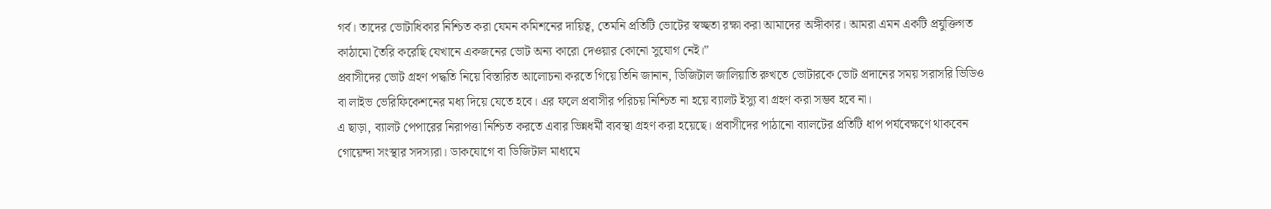গর্ব। তাদের ভোটাধিকার নিশ্চিত করা যেমন কমিশনের দায়িত্ব, তেমনি প্রতিটি ভোটের স্বচ্ছতা রক্ষা করা আমাদের অঙ্গীকার। আমরা এমন একটি প্রযুক্তিগত কাঠামো তৈরি করেছি যেখানে একজনের ভোট অন্য কারো দেওয়ার কোনো সুযোগ নেই।”
প্রবাসীদের ভোট গ্রহণ পদ্ধতি নিয়ে বিস্তারিত আলোচনা করতে গিয়ে তিনি জানান, ডিজিটাল জালিয়াতি রুখতে ভোটারকে ভোট প্রদানের সময় সরাসরি ভিডিও বা লাইভ ভেরিফিকেশনের মধ্য দিয়ে যেতে হবে। এর ফলে প্রবাসীর পরিচয় নিশ্চিত না হয়ে ব্যালট ইস্যু বা গ্রহণ করা সম্ভব হবে না।
এ ছাড়া, ব্যালট পেপারের নিরাপত্তা নিশ্চিত করতে এবার ভিন্নধর্মী ব্যবস্থা গ্রহণ করা হয়েছে। প্রবাসীদের পাঠানো ব্যালটের প্রতিটি ধাপ পর্যবেক্ষণে থাকবেন গোয়েন্দা সংস্থার সদস্যরা। ডাকযোগে বা ডিজিটাল মাধ্যমে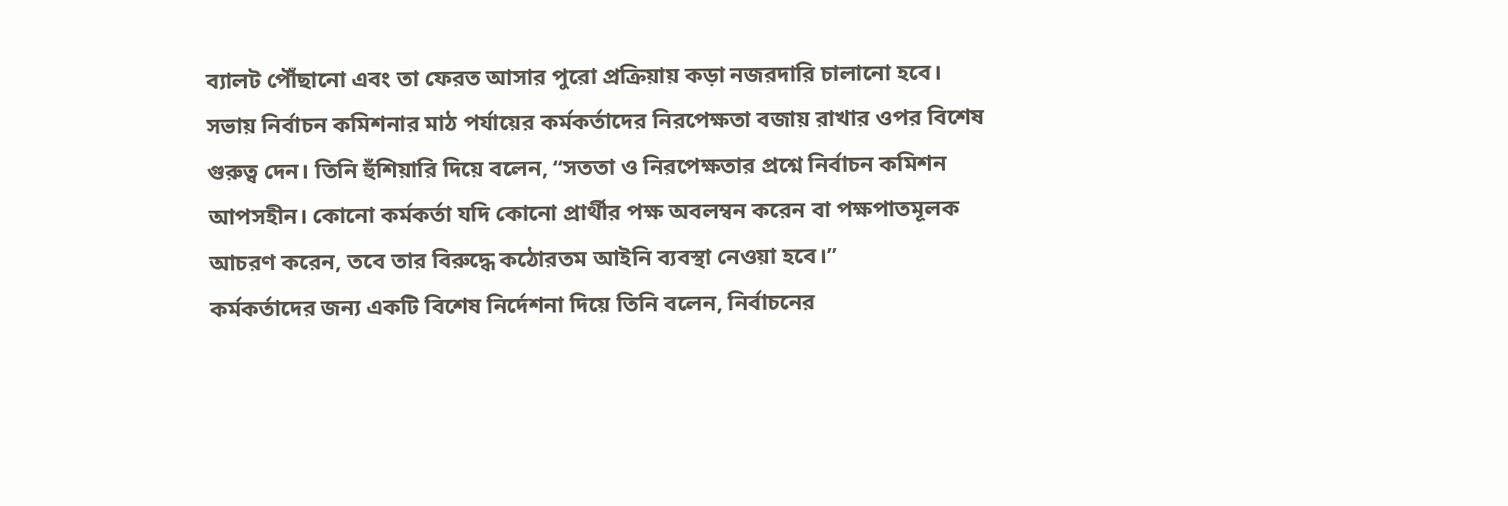ব্যালট পৌঁছানো এবং তা ফেরত আসার পুরো প্রক্রিয়ায় কড়া নজরদারি চালানো হবে।
সভায় নির্বাচন কমিশনার মাঠ পর্যায়ের কর্মকর্তাদের নিরপেক্ষতা বজায় রাখার ওপর বিশেষ গুরুত্ব দেন। তিনি হুঁশিয়ারি দিয়ে বলেন, “সততা ও নিরপেক্ষতার প্রশ্নে নির্বাচন কমিশন আপসহীন। কোনো কর্মকর্তা যদি কোনো প্রার্থীর পক্ষ অবলম্বন করেন বা পক্ষপাতমূলক আচরণ করেন, তবে তার বিরুদ্ধে কঠোরতম আইনি ব্যবস্থা নেওয়া হবে।”
কর্মকর্তাদের জন্য একটি বিশেষ নির্দেশনা দিয়ে তিনি বলেন, নির্বাচনের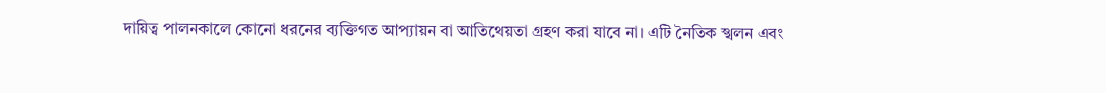দায়িত্ব পালনকালে কোনো ধরনের ব্যক্তিগত আপ্যায়ন বা আতিথেয়তা গ্রহণ করা যাবে না। এটি নৈতিক স্খলন এবং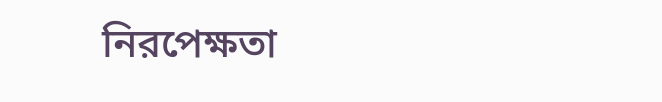নিরপেক্ষতা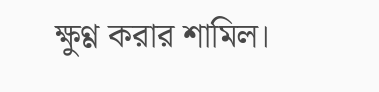ক্ষুণ্ণ করার শামিল।